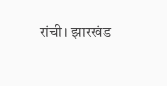रांची। झारखंड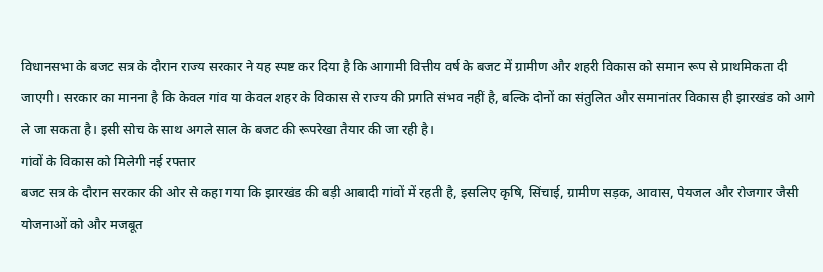विधानसभा के बजट सत्र के दौरान राज्य सरकार ने यह स्पष्ट कर दिया है कि आगामी वित्तीय वर्ष के बजट में ग्रामीण और शहरी विकास को समान रूप से प्राथमिकता दी जाएगी। सरकार का मानना है कि केवल गांव या केवल शहर के विकास से राज्य की प्रगति संभव नहीं है, बल्कि दोनों का संतुलित और समानांतर विकास ही झारखंड को आगे ले जा सकता है। इसी सोच के साथ अगले साल के बजट की रूपरेखा तैयार की जा रही है।
गांवों के विकास को मिलेगी नई रफ्तार
बजट सत्र के दौरान सरकार की ओर से कहा गया कि झारखंड की बड़ी आबादी गांवों में रहती है, इसलिए कृषि, सिंचाई, ग्रामीण सड़क, आवास, पेयजल और रोजगार जैसी योजनाओं को और मजबूत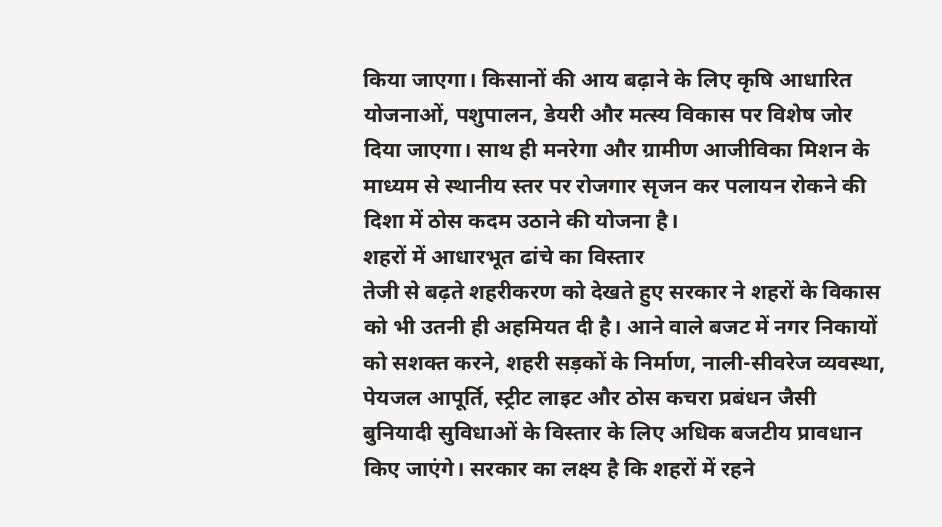किया जाएगा। किसानों की आय बढ़ाने के लिए कृषि आधारित योजनाओं, पशुपालन, डेयरी और मत्स्य विकास पर विशेष जोर दिया जाएगा। साथ ही मनरेगा और ग्रामीण आजीविका मिशन के माध्यम से स्थानीय स्तर पर रोजगार सृजन कर पलायन रोकने की दिशा में ठोस कदम उठाने की योजना है।
शहरों में आधारभूत ढांचे का विस्तार
तेजी से बढ़ते शहरीकरण को देखते हुए सरकार ने शहरों के विकास को भी उतनी ही अहमियत दी है। आने वाले बजट में नगर निकायों को सशक्त करने, शहरी सड़कों के निर्माण, नाली-सीवरेज व्यवस्था, पेयजल आपूर्ति, स्ट्रीट लाइट और ठोस कचरा प्रबंधन जैसी बुनियादी सुविधाओं के विस्तार के लिए अधिक बजटीय प्रावधान किए जाएंगे। सरकार का लक्ष्य है कि शहरों में रहने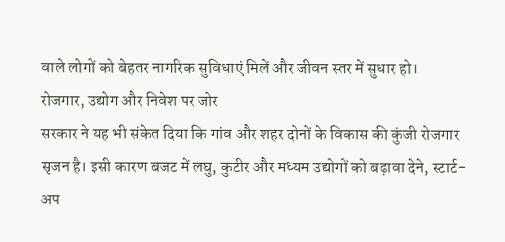वाले लोगों को बेहतर नागरिक सुविधाएं मिलें और जीवन स्तर में सुधार हो।
रोजगार, उद्योग और निवेश पर जोर
सरकार ने यह भी संकेत दिया कि गांव और शहर दोनों के विकास की कुंजी रोजगार सृजन है। इसी कारण बजट में लघु, कुटीर और मध्यम उद्योगों को बढ़ावा देने, स्टार्ट-अप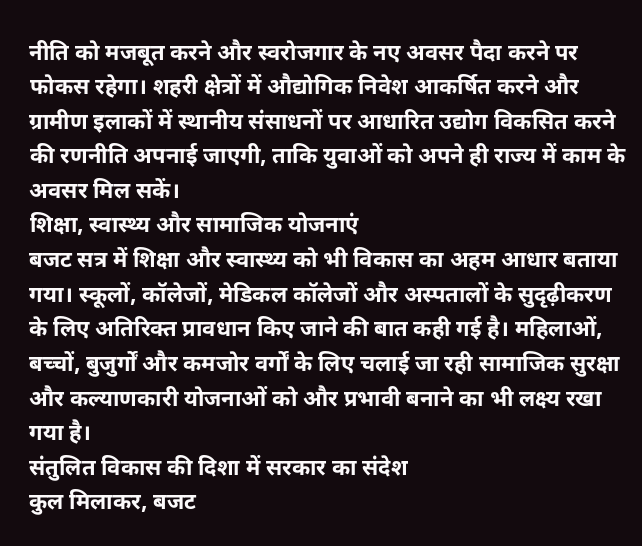नीति को मजबूत करने और स्वरोजगार के नए अवसर पैदा करने पर फोकस रहेगा। शहरी क्षेत्रों में औद्योगिक निवेश आकर्षित करने और ग्रामीण इलाकों में स्थानीय संसाधनों पर आधारित उद्योग विकसित करने की रणनीति अपनाई जाएगी, ताकि युवाओं को अपने ही राज्य में काम के अवसर मिल सकें।
शिक्षा, स्वास्थ्य और सामाजिक योजनाएं
बजट सत्र में शिक्षा और स्वास्थ्य को भी विकास का अहम आधार बताया गया। स्कूलों, कॉलेजों, मेडिकल कॉलेजों और अस्पतालों के सुदृढ़ीकरण के लिए अतिरिक्त प्रावधान किए जाने की बात कही गई है। महिलाओं, बच्चों, बुजुर्गों और कमजोर वर्गों के लिए चलाई जा रही सामाजिक सुरक्षा और कल्याणकारी योजनाओं को और प्रभावी बनाने का भी लक्ष्य रखा गया है।
संतुलित विकास की दिशा में सरकार का संदेश
कुल मिलाकर, बजट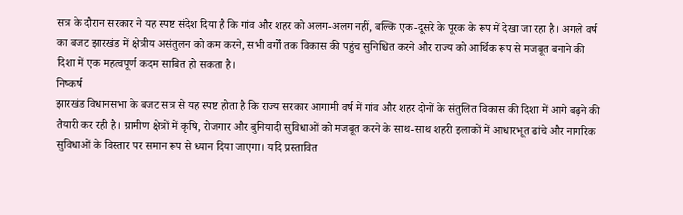सत्र के दौरान सरकार ने यह स्पष्ट संदेश दिया है कि गांव और शहर को अलग-अलग नहीं, बल्कि एक-दूसरे के पूरक के रूप में देखा जा रहा है। अगले वर्ष का बजट झारखंड में क्षेत्रीय असंतुलन को कम करने, सभी वर्गों तक विकास की पहुंच सुनिश्चित करने और राज्य को आर्थिक रूप से मजबूत बनाने की दिशा में एक महत्वपूर्ण कदम साबित हो सकता है।
निष्कर्ष
झारखंड विधानसभा के बजट सत्र से यह स्पष्ट होता है कि राज्य सरकार आगामी वर्ष में गांव और शहर दोनों के संतुलित विकास की दिशा में आगे बढ़ने की तैयारी कर रही है। ग्रामीण क्षेत्रों में कृषि, रोजगार और बुनियादी सुविधाओं को मजबूत करने के साथ-साथ शहरी इलाकों में आधारभूत ढांचे और नागरिक सुविधाओं के विस्तार पर समान रूप से ध्यान दिया जाएगा। यदि प्रस्तावित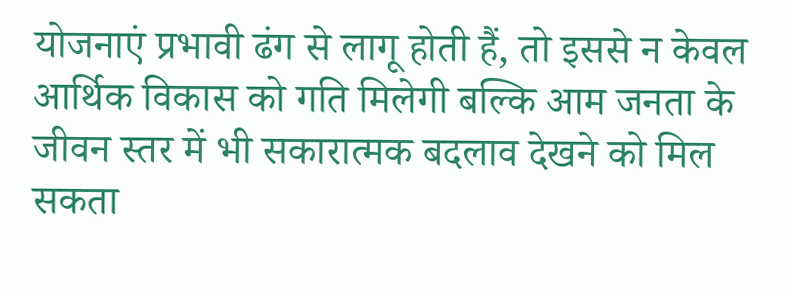योजनाएं प्रभावी ढंग से लागू होती हैं, तो इससे न केवल आर्थिक विकास को गति मिलेगी बल्कि आम जनता के जीवन स्तर में भी सकारात्मक बदलाव देखने को मिल सकता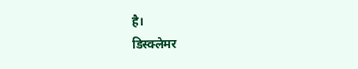है।
डिस्क्लेमर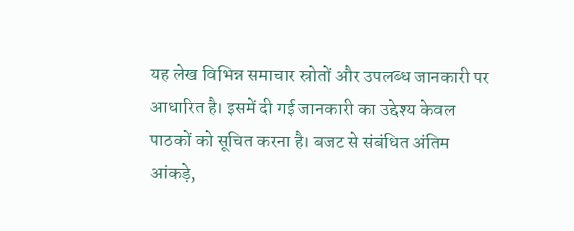यह लेख विभिन्न समाचार स्रोतों और उपलब्ध जानकारी पर आधारित है। इसमें दी गई जानकारी का उद्देश्य केवल पाठकों को सूचित करना है। बजट से संबंधित अंतिम आंकड़े,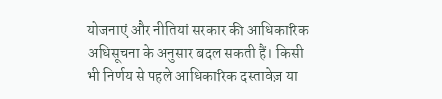योजनाएं और नीतियां सरकार की आधिकारिक अधिसूचना के अनुसार बदल सकती हैं। किसी भी निर्णय से पहले आधिकारिक दस्तावेज़ या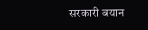सरकारी बयान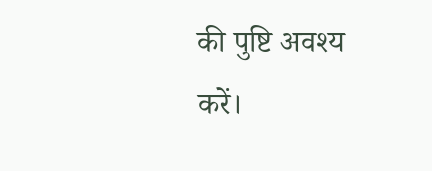की पुष्टि अवश्य करें।